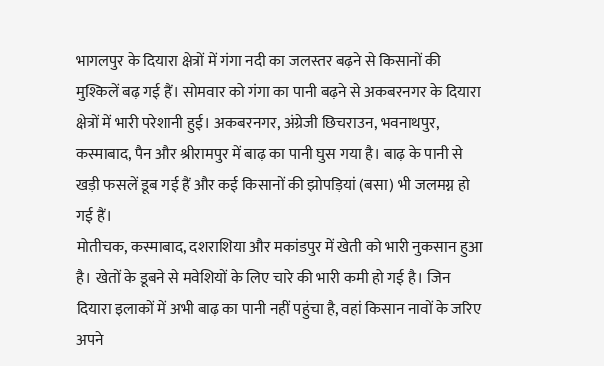भागलपुर के दियारा क्षेत्रों में गंगा नदी का जलस्तर बढ़ने से किसानों की मुश्किलें बढ़ गई हैं। सोमवार को गंगा का पानी बढ़ने से अकबरनगर के दियारा क्षेत्रों में भारी परेशानी हुई। अकबरनगर, अंग्रेजी छिचराउन, भवनाथपुर, कस्माबाद, पैन और श्रीरामपुर में बाढ़ का पानी घुस गया है। बाढ़ के पानी से खड़ी फसलें डूब गई हैं और कई किसानों की झोपड़ियां (बसा) भी जलमग्न हो गई हैं।
मोतीचक, कस्माबाद, दशराशिया और मकांडपुर में खेती को भारी नुकसान हुआ है। खेतों के डूबने से मवेशियों के लिए चारे की भारी कमी हो गई है। जिन दियारा इलाकों में अभी बाढ़ का पानी नहीं पहुंचा है, वहां किसान नावों के जरिए अपने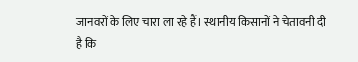जानवरों के लिए चारा ला रहे हैं। स्थानीय किसानों ने चेतावनी दी है कि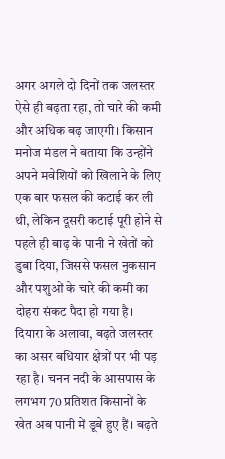अगर अगले दो दिनों तक जलस्तर ऐसे ही बढ़ता रहा, तो चारे की कमी और अधिक बढ़ जाएगी। किसान मनोज मंडल ने बताया कि उन्होंने अपने मवेशियों को खिलाने के लिए एक बार फसल की कटाई कर ली थी, लेकिन दूसरी कटाई पूरी होने से पहले ही बाढ़ के पानी ने खेतों को डुबा दिया, जिससे फसल नुकसान और पशुओं के चारे की कमी का दोहरा संकट पैदा हो गया है।
दियारा के अलावा, बढ़ते जलस्तर का असर बधियार क्षेत्रों पर भी पड़ रहा है। चनन नदी के आसपास के लगभग 70 प्रतिशत किसानों के खेत अब पानी में डूबे हुए हैं। बढ़ते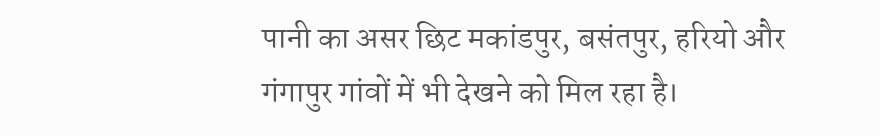पानी का असर छिट मकांडपुर, बसंतपुर, हरियो और गंगापुर गांवों में भी देखने को मिल रहा है।